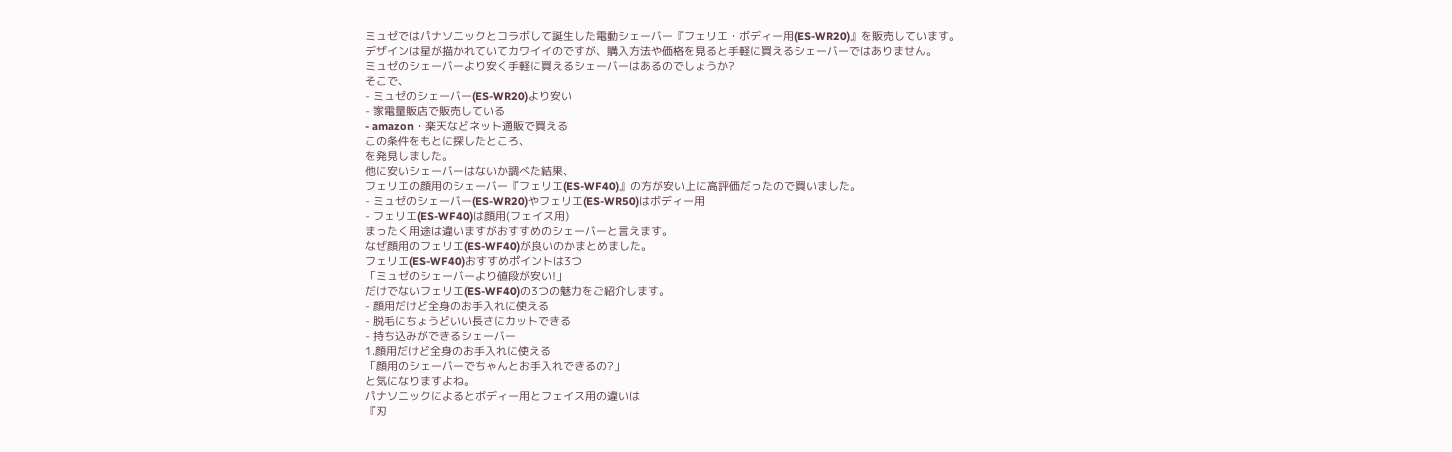ミュゼではパナソニックとコラボして誕生した電動シェーバー『フェリエ・ボディー用(ES-WR20)』を販売しています。
デザインは星が描かれていてカワイイのですが、購入方法や価格を見ると手軽に買えるシェーバーではありません。
ミュゼのシェーバーより安く手軽に買えるシェーバーはあるのでしょうか?
そこで、
- ミュゼのシェーバー(ES-WR20)より安い
- 家電量販店で販売している
- amazon・楽天などネット通販で買える
この条件をもとに探したところ、
を発見しました。
他に安いシェーバーはないか調べた結果、
フェリエの顔用のシェーバー『フェリエ(ES-WF40)』の方が安い上に高評価だったので買いました。
- ミュゼのシェーバー(ES-WR20)やフェリエ(ES-WR50)はボディー用
- フェリエ(ES-WF40)は顔用(フェイス用)
まったく用途は違いますがおすすめのシェーバーと言えます。
なぜ顔用のフェリエ(ES-WF40)が良いのかまとめました。
フェリエ(ES-WF40)おすすめポイントは3つ
「ミュゼのシェーバーより値段が安い!」
だけでないフェリエ(ES-WF40)の3つの魅力をご紹介します。
- 顔用だけど全身のお手入れに使える
- 脱毛にちょうどいい長さにカットできる
- 持ち込みができるシェーバー
1.顔用だけど全身のお手入れに使える
「顔用のシェーバーでちゃんとお手入れできるの?」
と気になりますよね。
パナソニックによるとボディー用とフェイス用の違いは
『刃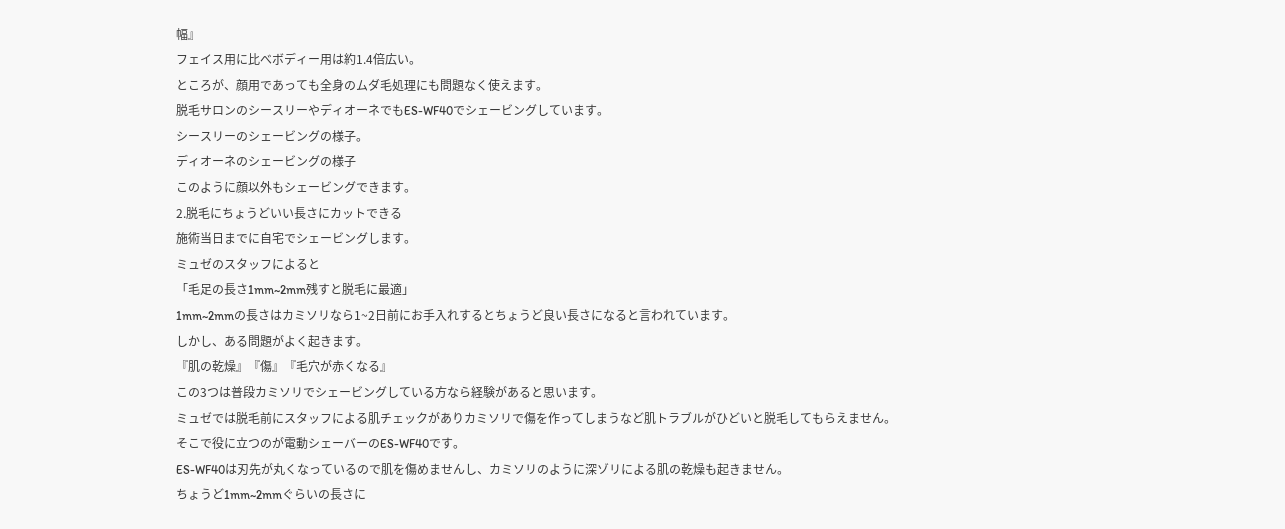幅』
フェイス用に比べボディー用は約1.4倍広い。
ところが、顔用であっても全身のムダ毛処理にも問題なく使えます。
脱毛サロンのシースリーやディオーネでもES-WF40でシェービングしています。
シースリーのシェービングの様子。
ディオーネのシェービングの様子
このように顔以外もシェービングできます。
2.脱毛にちょうどいい長さにカットできる
施術当日までに自宅でシェービングします。
ミュゼのスタッフによると
「毛足の長さ1mm~2mm残すと脱毛に最適」
1mm~2mmの長さはカミソリなら1~2日前にお手入れするとちょうど良い長さになると言われています。
しかし、ある問題がよく起きます。
『肌の乾燥』『傷』『毛穴が赤くなる』
この3つは普段カミソリでシェービングしている方なら経験があると思います。
ミュゼでは脱毛前にスタッフによる肌チェックがありカミソリで傷を作ってしまうなど肌トラブルがひどいと脱毛してもらえません。
そこで役に立つのが電動シェーバーのES-WF40です。
ES-WF40は刃先が丸くなっているので肌を傷めませんし、カミソリのように深ゾリによる肌の乾燥も起きません。
ちょうど1mm~2mmぐらいの長さに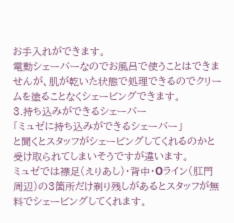お手入れができます。
電動シェーバーなのでお風呂で使うことはできませんが、肌が乾いた状態で処理できるのでクリームを塗ることなくシェービングできます。
3.持ち込みができるシェーバー
「ミュゼに持ち込みができるシェーバー」
と聞くとスタッフがシェービングしてくれるのかと受け取られてしまいそうですが違います。
ミュゼでは襟足(えりあし)・背中・Oライン(肛門周辺)の3箇所だけ剃り残しがあるとスタッフが無料でシェービングしてくれます。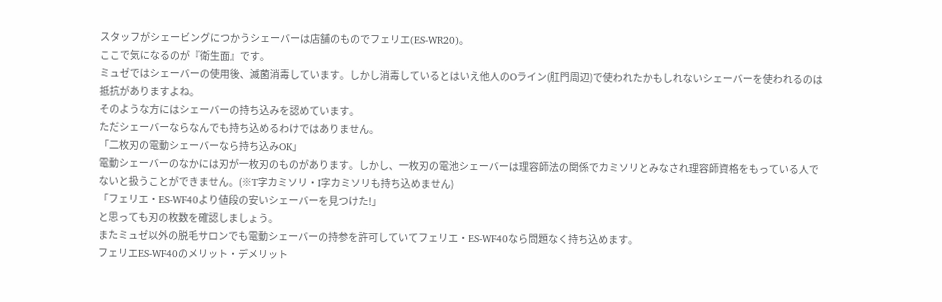スタッフがシェービングにつかうシェーバーは店舗のものでフェリエ(ES-WR20)。
ここで気になるのが『衛生面』です。
ミュゼではシェーバーの使用後、滅菌消毒しています。しかし消毒しているとはいえ他人のOライン(肛門周辺)で使われたかもしれないシェーバーを使われるのは抵抗がありますよね。
そのような方にはシェーバーの持ち込みを認めています。
ただシェーバーならなんでも持ち込めるわけではありません。
「二枚刃の電動シェーバーなら持ち込みOK」
電動シェーバーのなかには刃が一枚刃のものがあります。しかし、一枚刃の電池シェーバーは理容師法の関係でカミソリとみなされ理容師資格をもっている人でないと扱うことができません。(※T字カミソリ・I字カミソリも持ち込めません)
「フェリエ・ES-WF40より値段の安いシェーバーを見つけた!」
と思っても刃の枚数を確認しましょう。
またミュゼ以外の脱毛サロンでも電動シェーバーの持参を許可していてフェリエ・ES-WF40なら問題なく持ち込めます。
フェリエES-WF40のメリット・デメリット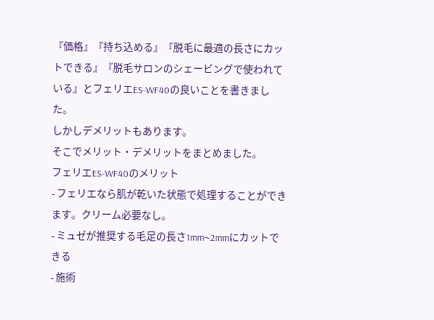『価格』『持ち込める』『脱毛に最適の長さにカットできる』『脱毛サロンのシェービングで使われている』とフェリエES-WF40の良いことを書きました。
しかしデメリットもあります。
そこでメリット・デメリットをまとめました。
フェリエES-WF40のメリット
- フェリエなら肌が乾いた状態で処理することができます。クリーム必要なし。
- ミュゼが推奨する毛足の長さ1mm~2mmにカットできる
- 施術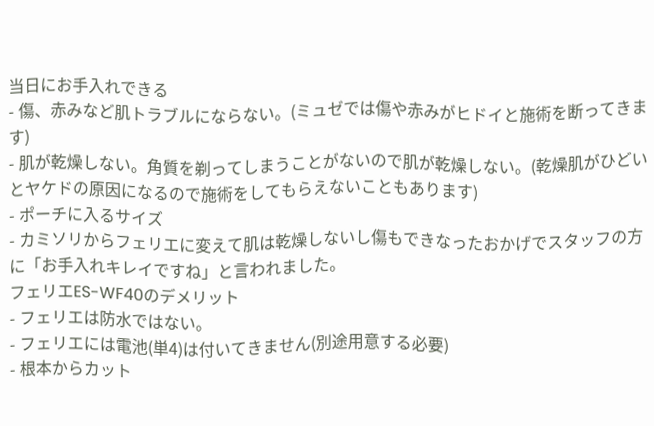当日にお手入れできる
- 傷、赤みなど肌トラブルにならない。(ミュゼでは傷や赤みがヒドイと施術を断ってきます)
- 肌が乾燥しない。角質を剃ってしまうことがないので肌が乾燥しない。(乾燥肌がひどいとヤケドの原因になるので施術をしてもらえないこともあります)
- ポーチに入るサイズ
- カミソリからフェリエに変えて肌は乾燥しないし傷もできなったおかげでスタッフの方に「お手入れキレイですね」と言われました。
フェリエES-WF40のデメリット
- フェリエは防水ではない。
- フェリエには電池(単4)は付いてきません(別途用意する必要)
- 根本からカット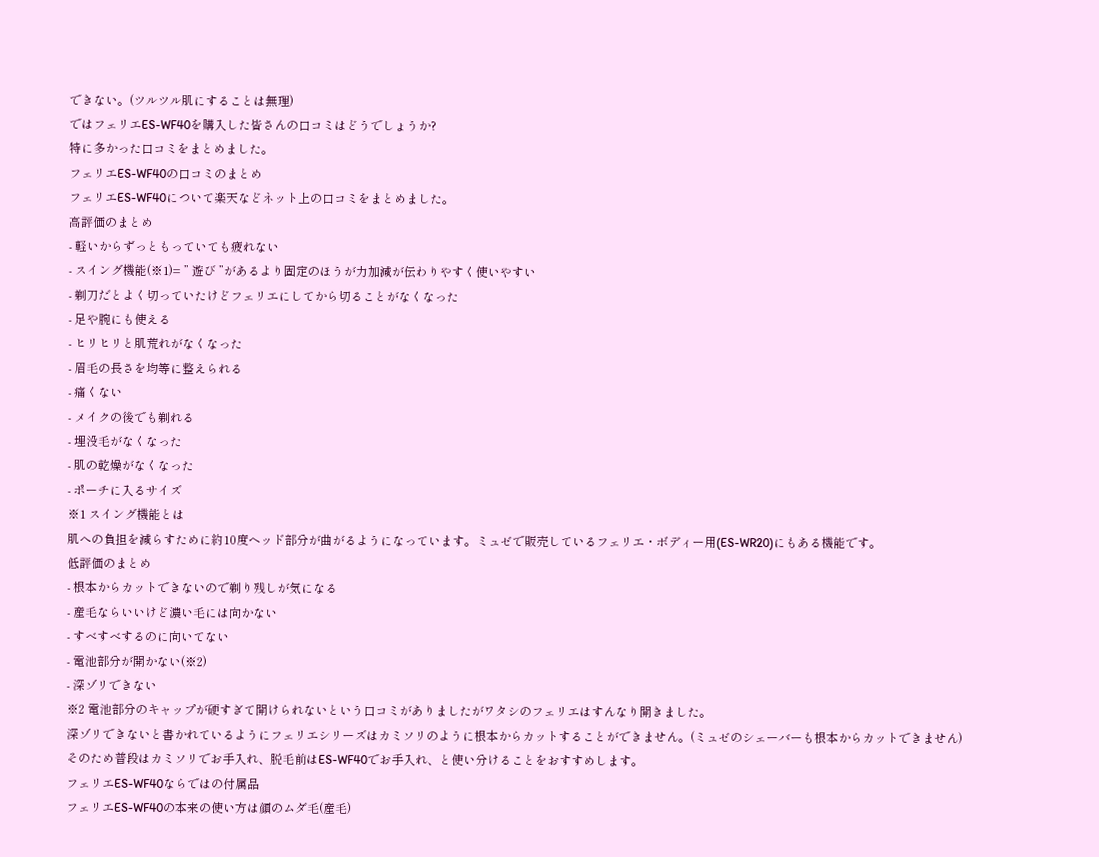できない。(ツルツル肌にすることは無理)
ではフェリエES-WF40を購入した皆さんの口コミはどうでしょうか?
特に多かった口コミをまとめました。
フェリエES-WF40の口コミのまとめ
フェリエES-WF40について楽天などネット上の口コミをまとめました。
高評価のまとめ
- 軽いからずっともっていても疲れない
- スイング機能(※1)= ” 遊び ”があるより固定のほうが力加減が伝わりやすく使いやすい
- 剃刀だとよく切っていたけどフェリエにしてから切ることがなくなった
- 足や腕にも使える
- ヒリヒリと肌荒れがなくなった
- 眉毛の長さを均等に整えられる
- 痛くない
- メイクの後でも剃れる
- 埋没毛がなくなった
- 肌の乾燥がなくなった
- ポーチに入るサイズ
※1 スイング機能とは
肌への負担を減らすために約10度ヘッド部分が曲がるようになっています。ミュゼで販売しているフェリエ・ボディー用(ES-WR20)にもある機能です。
低評価のまとめ
- 根本からカットできないので剃り残しが気になる
- 産毛ならいいけど濃い毛には向かない
- すべすべするのに向いてない
- 電池部分が開かない(※2)
- 深ゾリできない
※2 電池部分のキャップが硬すぎて開けられないという口コミがありましたがワタシのフェリエはすんなり開きました。
深ゾリできないと書かれているようにフェリエシリーズはカミソリのように根本からカットすることができません。(ミュゼのシェーバーも根本からカットできません)
そのため普段はカミソリでお手入れ、脱毛前はES-WF40でお手入れ、と使い分けることをおすすめします。
フェリエES-WF40ならではの付属品
フェリエES-WF40の本来の使い方は顔のムダ毛(産毛)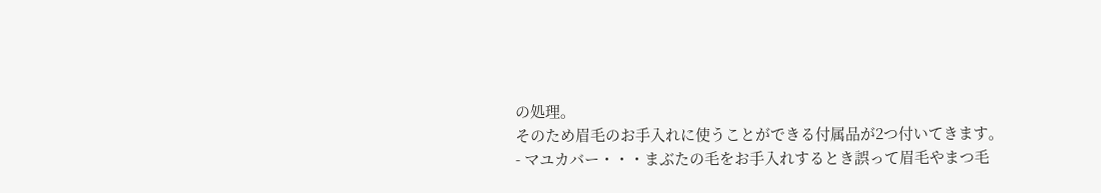の処理。
そのため眉毛のお手入れに使うことができる付属品が2つ付いてきます。
- マユカバー・・・まぶたの毛をお手入れするとき誤って眉毛やまつ毛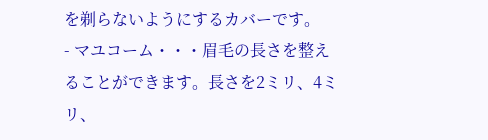を剃らないようにするカバーです。
- マユコーム・・・眉毛の長さを整えることができます。長さを2ミリ、4ミリ、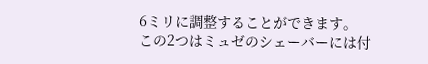6ミリに調整することができます。
この2つはミュゼのシェーバーには付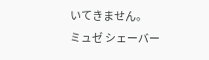いてきません。
ミュゼ シェーバー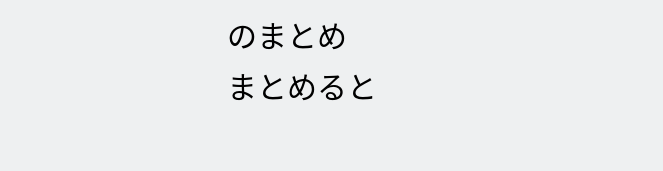のまとめ
まとめると